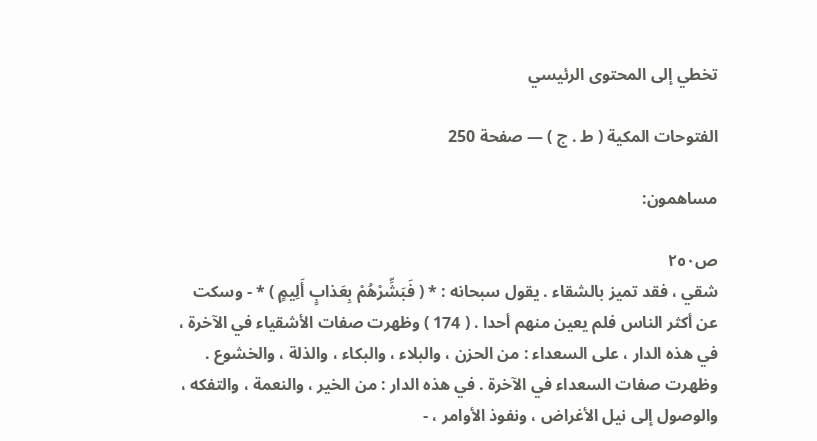تخطي إلى المحتوى الرئيسي

الفتوحات المكية ( ط . ج ) — صفحة 250

مساهمون:

ص٢٥٠
شقي ، فقد تميز بالشقاء . يقول سبحانه : * ( فَبَشِّرْهُمْ بِعَذابٍ أَلِيمٍ ) * - وسكت عن أكثر الناس فلم يعين منهم أحدا . ( 174 ) وظهرت صفات الأشقياء في الآخرة ، في هذه الدار ، على السعداء : من الحزن ، والبلاء ، والبكاء ، والذلة ، والخشوع . وظهرت صفات السعداء في الآخرة . في هذه الدار : من الخير ، والنعمة ، والتفكه ، والوصول إلى نيل الأغراض ، ونفوذ الأوامر ، -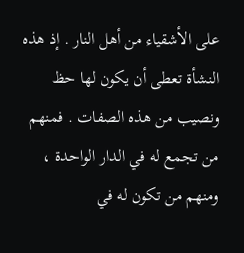على الأشقياء من أهل النار . إذ هذه النشأة تعطى أن يكون لها حظ ونصيب من هذه الصفات . فمنهم من تجمع له في الدار الواحدة ، ومنهم من تكون له في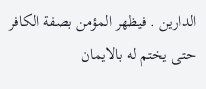الدارين . فيظهر المؤمن بصفة الكافر حتى يختم له بالايمان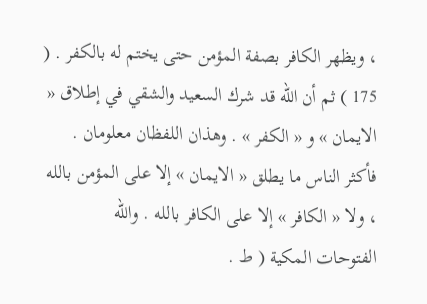، ويظهر الكافر بصفة المؤمن حتى يختم له بالكفر . ( 175 ) ثم أن الله قد شرك السعيد والشقي في إطلاق « الايمان » و « الكفر » . وهذان اللفظان معلومان . فأكثر الناس ما يطلق « الايمان » إلا على المؤمن بالله ، ولا « الكافر » إلا على الكافر بالله . والله
الفتوحات المكية ( ط .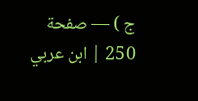ج ) — صفحة 250 | ابن عربي